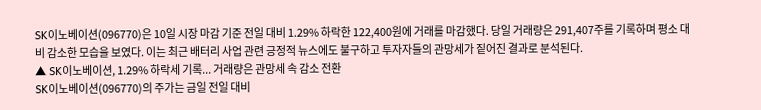SK이노베이션(096770)은 10일 시장 마감 기준 전일 대비 1.29% 하락한 122,400원에 거래를 마감했다. 당일 거래량은 291,407주를 기록하며 평소 대비 감소한 모습을 보였다. 이는 최근 배터리 사업 관련 긍정적 뉴스에도 불구하고 투자자들의 관망세가 짙어진 결과로 분석된다.
▲ SK이노베이션, 1.29% 하락세 기록... 거래량은 관망세 속 감소 전환
SK이노베이션(096770)의 주가는 금일 전일 대비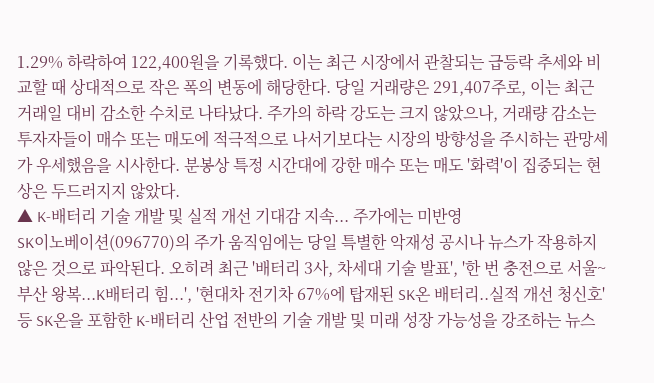1.29% 하락하여 122,400원을 기록했다. 이는 최근 시장에서 관찰되는 급등락 추세와 비교할 때 상대적으로 작은 폭의 변동에 해당한다. 당일 거래량은 291,407주로, 이는 최근 거래일 대비 감소한 수치로 나타났다. 주가의 하락 강도는 크지 않았으나, 거래량 감소는 투자자들이 매수 또는 매도에 적극적으로 나서기보다는 시장의 방향성을 주시하는 관망세가 우세했음을 시사한다. 분봉상 특정 시간대에 강한 매수 또는 매도 '화력'이 집중되는 현상은 두드러지지 않았다.
▲ K-배터리 기술 개발 및 실적 개선 기대감 지속... 주가에는 미반영
SK이노베이션(096770)의 주가 움직임에는 당일 특별한 악재성 공시나 뉴스가 작용하지 않은 것으로 파악된다. 오히려 최근 '배터리 3사, 차세대 기술 발표', '한 번 충전으로 서울~부산 왕복...K배터리 힘...', '현대차 전기차 67%에 탑재된 SK온 배터리..실적 개선 청신호' 등 SK온을 포함한 K-배터리 산업 전반의 기술 개발 및 미래 성장 가능성을 강조하는 뉴스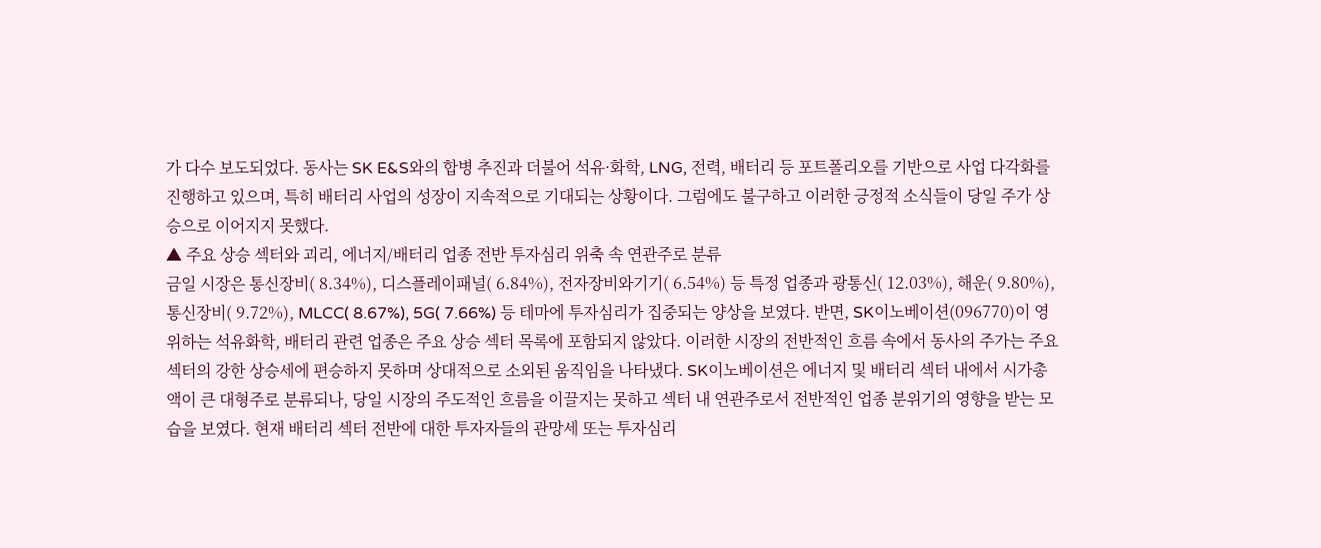가 다수 보도되었다. 동사는 SK E&S와의 합병 추진과 더불어 석유·화학, LNG, 전력, 배터리 등 포트폴리오를 기반으로 사업 다각화를 진행하고 있으며, 특히 배터리 사업의 성장이 지속적으로 기대되는 상황이다. 그럼에도 불구하고 이러한 긍정적 소식들이 당일 주가 상승으로 이어지지 못했다.
▲ 주요 상승 섹터와 괴리, 에너지/배터리 업종 전반 투자심리 위축 속 연관주로 분류
금일 시장은 통신장비( 8.34%), 디스플레이패널( 6.84%), 전자장비와기기( 6.54%) 등 특정 업종과 광통신( 12.03%), 해운( 9.80%), 통신장비( 9.72%), MLCC( 8.67%), 5G( 7.66%) 등 테마에 투자심리가 집중되는 양상을 보였다. 반면, SK이노베이션(096770)이 영위하는 석유화학, 배터리 관련 업종은 주요 상승 섹터 목록에 포함되지 않았다. 이러한 시장의 전반적인 흐름 속에서 동사의 주가는 주요 섹터의 강한 상승세에 편승하지 못하며 상대적으로 소외된 움직임을 나타냈다. SK이노베이션은 에너지 및 배터리 섹터 내에서 시가총액이 큰 대형주로 분류되나, 당일 시장의 주도적인 흐름을 이끌지는 못하고 섹터 내 연관주로서 전반적인 업종 분위기의 영향을 받는 모습을 보였다. 현재 배터리 섹터 전반에 대한 투자자들의 관망세 또는 투자심리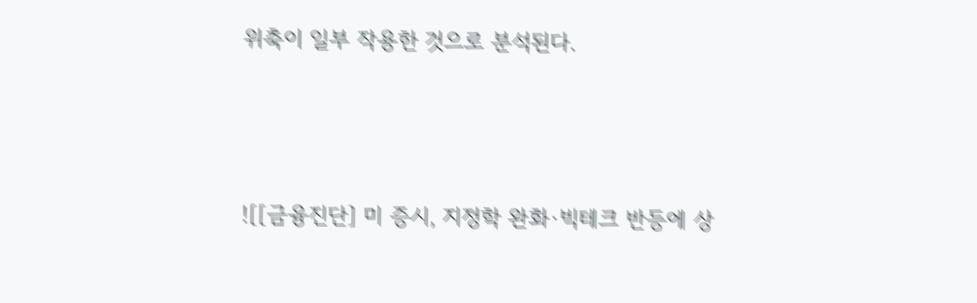위축이 일부 작용한 것으로 분석된다.



![[금융진단] 미 증시, 지정학 완화·빅테크 반등에 상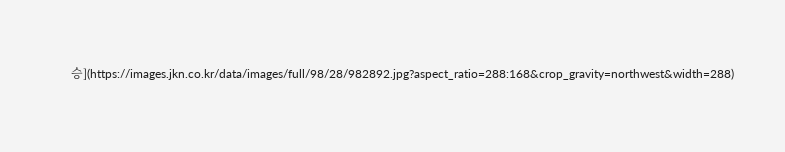승](https://images.jkn.co.kr/data/images/full/98/28/982892.jpg?aspect_ratio=288:168&crop_gravity=northwest&width=288)